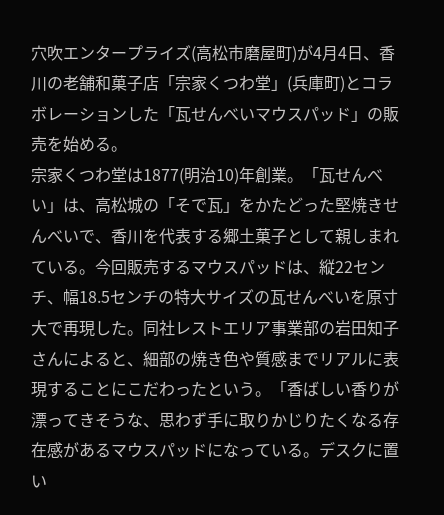穴吹エンタープライズ(高松市磨屋町)が4月4日、香川の老舗和菓子店「宗家くつわ堂」(兵庫町)とコラボレーションした「瓦せんべいマウスパッド」の販売を始める。
宗家くつわ堂は1877(明治10)年創業。「瓦せんべい」は、高松城の「そで瓦」をかたどった堅焼きせんべいで、香川を代表する郷土菓子として親しまれている。今回販売するマウスパッドは、縦22センチ、幅18.5センチの特大サイズの瓦せんべいを原寸大で再現した。同社レストエリア事業部の岩田知子さんによると、細部の焼き色や質感までリアルに表現することにこだわったという。「香ばしい香りが漂ってきそうな、思わず手に取りかじりたくなる存在感があるマウスパッドになっている。デスクに置い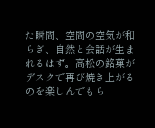た瞬間、空間の空気が和らぎ、自然と会話が生まれるはず。高松の銘菓がデスクで再び焼き上がるのを楽しんでもら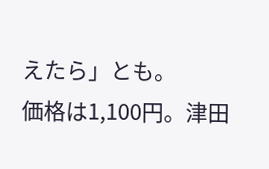えたら」とも。
価格は1,100円。津田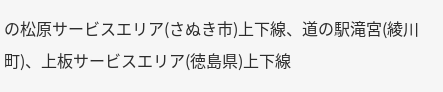の松原サービスエリア(さぬき市)上下線、道の駅滝宮(綾川町)、上板サービスエリア(徳島県)上下線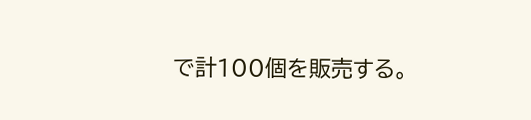で計100個を販売する。